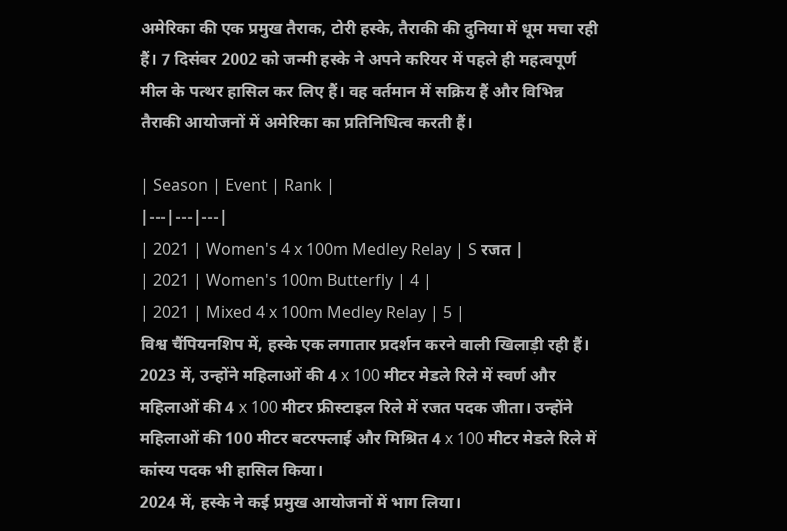अमेरिका की एक प्रमुख तैराक, टोरी हस्के, तैराकी की दुनिया में धूम मचा रही हैं। 7 दिसंबर 2002 को जन्मी हस्के ने अपने करियर में पहले ही महत्वपूर्ण मील के पत्थर हासिल कर लिए हैं। वह वर्तमान में सक्रिय हैं और विभिन्न तैराकी आयोजनों में अमेरिका का प्रतिनिधित्व करती हैं।

| Season | Event | Rank |
|---|---|---|
| 2021 | Women's 4 x 100m Medley Relay | S रजत |
| 2021 | Women's 100m Butterfly | 4 |
| 2021 | Mixed 4 x 100m Medley Relay | 5 |
विश्व चैंपियनशिप में, हस्के एक लगातार प्रदर्शन करने वाली खिलाड़ी रही हैं। 2023 में, उन्होंने महिलाओं की 4 x 100 मीटर मेडले रिले में स्वर्ण और महिलाओं की 4 x 100 मीटर फ्रीस्टाइल रिले में रजत पदक जीता। उन्होंने महिलाओं की 100 मीटर बटरफ्लाई और मिश्रित 4 x 100 मीटर मेडले रिले में कांस्य पदक भी हासिल किया।
2024 में, हस्के ने कई प्रमुख आयोजनों में भाग लिया।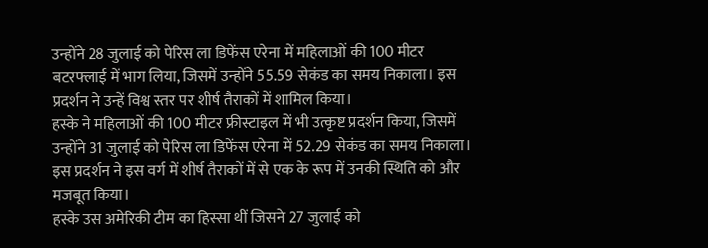उन्होंने 28 जुलाई को पेरिस ला डिफेंस एरेना में महिलाओं की 100 मीटर बटरफ्लाई में भाग लिया, जिसमें उन्होंने 55.59 सेकंड का समय निकाला। इस प्रदर्शन ने उन्हें विश्व स्तर पर शीर्ष तैराकों में शामिल किया।
हस्के ने महिलाओं की 100 मीटर फ्रीस्टाइल में भी उत्कृष्ट प्रदर्शन किया, जिसमें उन्होंने 31 जुलाई को पेरिस ला डिफेंस एरेना में 52.29 सेकंड का समय निकाला। इस प्रदर्शन ने इस वर्ग में शीर्ष तैराकों में से एक के रूप में उनकी स्थिति को और मजबूत किया।
हस्के उस अमेरिकी टीम का हिस्सा थीं जिसने 27 जुलाई को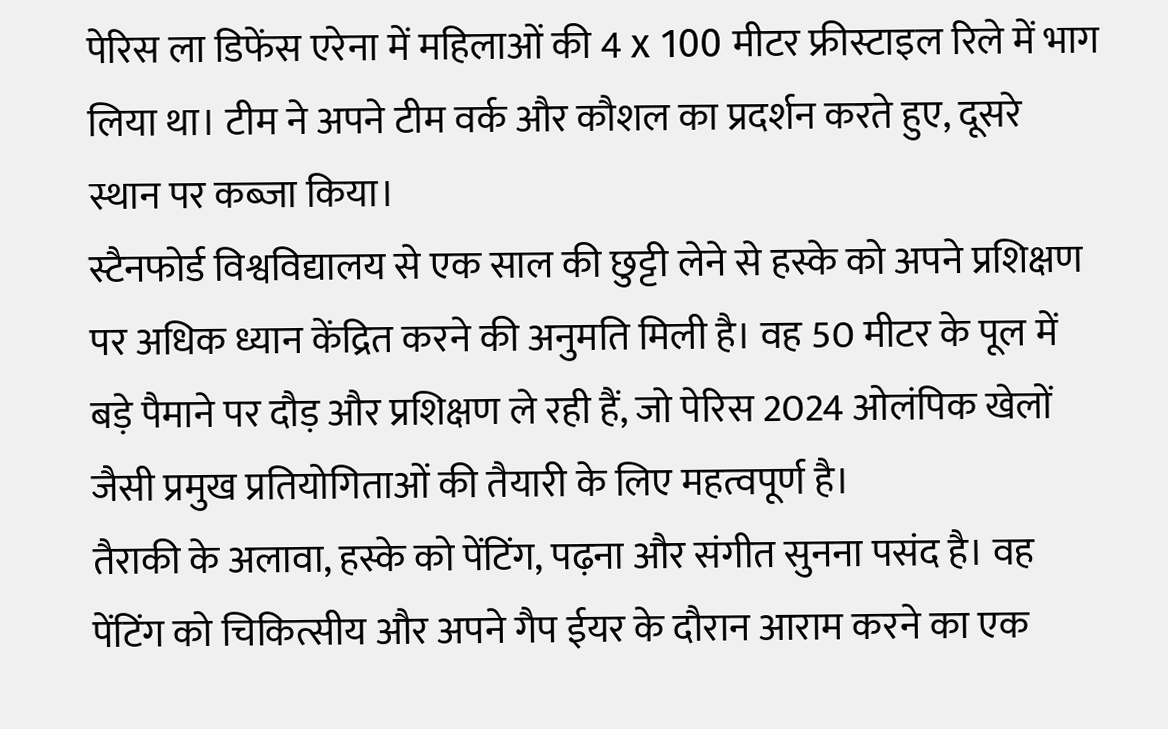पेरिस ला डिफेंस एरेना में महिलाओं की 4 x 100 मीटर फ्रीस्टाइल रिले में भाग लिया था। टीम ने अपने टीम वर्क और कौशल का प्रदर्शन करते हुए, दूसरे स्थान पर कब्जा किया।
स्टैनफोर्ड विश्वविद्यालय से एक साल की छुट्टी लेने से हस्के को अपने प्रशिक्षण पर अधिक ध्यान केंद्रित करने की अनुमति मिली है। वह 50 मीटर के पूल में बड़े पैमाने पर दौड़ और प्रशिक्षण ले रही हैं, जो पेरिस 2024 ओलंपिक खेलों जैसी प्रमुख प्रतियोगिताओं की तैयारी के लिए महत्वपूर्ण है।
तैराकी के अलावा, हस्के को पेंटिंग, पढ़ना और संगीत सुनना पसंद है। वह पेंटिंग को चिकित्सीय और अपने गैप ईयर के दौरान आराम करने का एक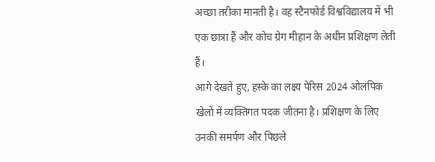अच्छा तरीका मानती है। वह स्टैनफोर्ड विश्वविद्यालय में भी एक छात्रा हैं और कोच ग्रेग मीहान के अधीन प्रशिक्षण लेती हैं।
आगे देखते हुए, हस्के का लक्ष्य पेरिस 2024 ओलंपिक खेलों में व्यक्तिगत पदक जीतना है। प्रशिक्षण के लिए उनकी समर्पण और पिछले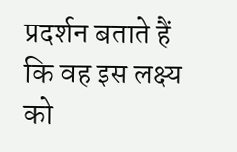प्रदर्शन बताते हैं कि वह इस लक्ष्य को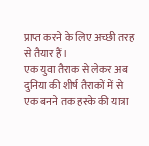प्राप्त करने के लिए अच्छी तरह से तैयार हैं।
एक युवा तैराक से लेकर अब दुनिया की शीर्ष तैराकों में से एक बनने तक हस्के की यात्रा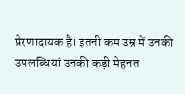प्रेरणादायक है। इतनी कम उम्र में उनकी उपलब्धियां उनकी कड़ी मेहनत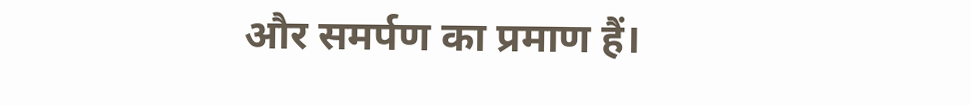और समर्पण का प्रमाण हैं।